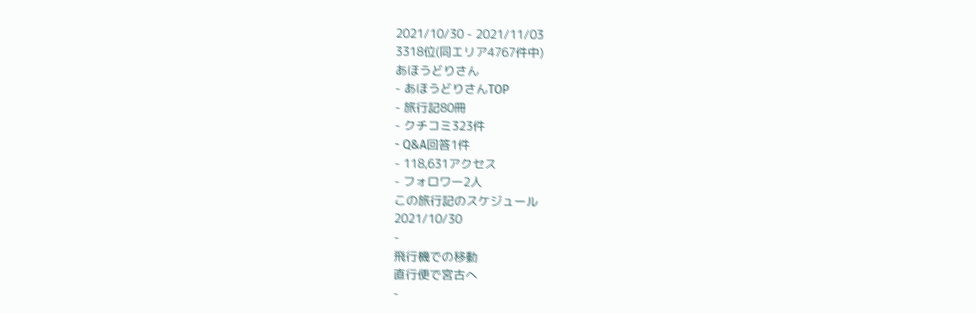2021/10/30 - 2021/11/03
3318位(同エリア4767件中)
あほうどりさん
- あほうどりさんTOP
- 旅行記80冊
- クチコミ323件
- Q&A回答1件
- 118,631アクセス
- フォロワー2人
この旅行記のスケジュール
2021/10/30
-
飛行機での移動
直行便で宮古へ
-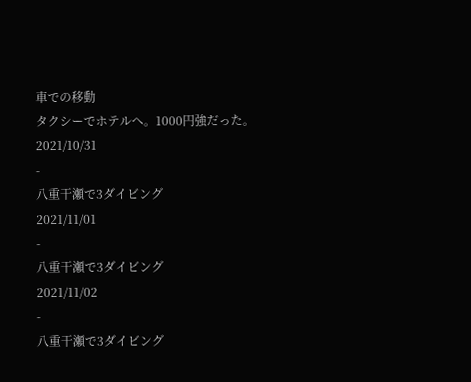車での移動
タクシーでホテルへ。1000円強だった。
2021/10/31
-
八重干瀬で3ダイビング
2021/11/01
-
八重干瀬で3ダイビング
2021/11/02
-
八重干瀬で3ダイビング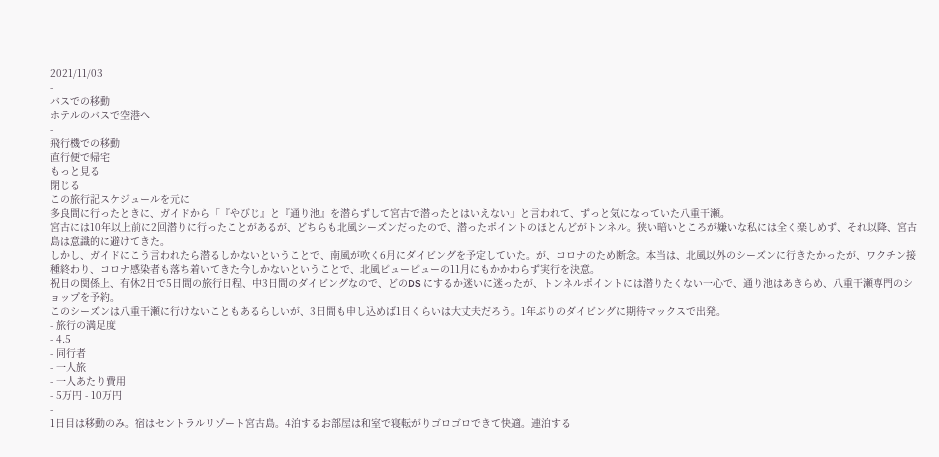2021/11/03
-
バスでの移動
ホテルのバスで空港へ
-
飛行機での移動
直行便で帰宅
もっと見る
閉じる
この旅行記スケジュールを元に
多良間に行ったときに、ガイドから「『やびじ』と『通り池』を潜らずして宮古で潜ったとはいえない」と言われて、ずっと気になっていた八重干瀬。
宮古には10年以上前に2回潜りに行ったことがあるが、どちらも北風シーズンだったので、潜ったポイントのほとんどがトンネル。狭い暗いところが嫌いな私には全く楽しめず、それ以降、宮古島は意識的に避けてきた。
しかし、ガイドにこう言われたら潜るしかないということで、南風が吹く6月にダイビングを予定していた。が、コロナのため断念。本当は、北風以外のシーズンに行きたかったが、ワクチン接種終わり、コロナ感染者も落ち着いてきた今しかないということで、北風ピューピューの11月にもかかわらず実行を決意。
祝日の関係上、有休2日で5日間の旅行日程、中3日間のダイビングなので、どのDS にするか迷いに迷ったが、トンネルポイントには潜りたくない一心で、通り池はあきらめ、八重干瀬専門のショップを予約。
このシーズンは八重干瀬に行けないこともあるらしいが、3日間も申し込めば1日くらいは大丈夫だろう。1年ぶりのダイビングに期待マックスで出発。
- 旅行の満足度
- 4.5
- 同行者
- 一人旅
- 一人あたり費用
- 5万円 - 10万円
-
1日目は移動のみ。宿はセントラルリゾート宮古島。4泊するお部屋は和室で寝転がりゴロゴロできて快適。連泊する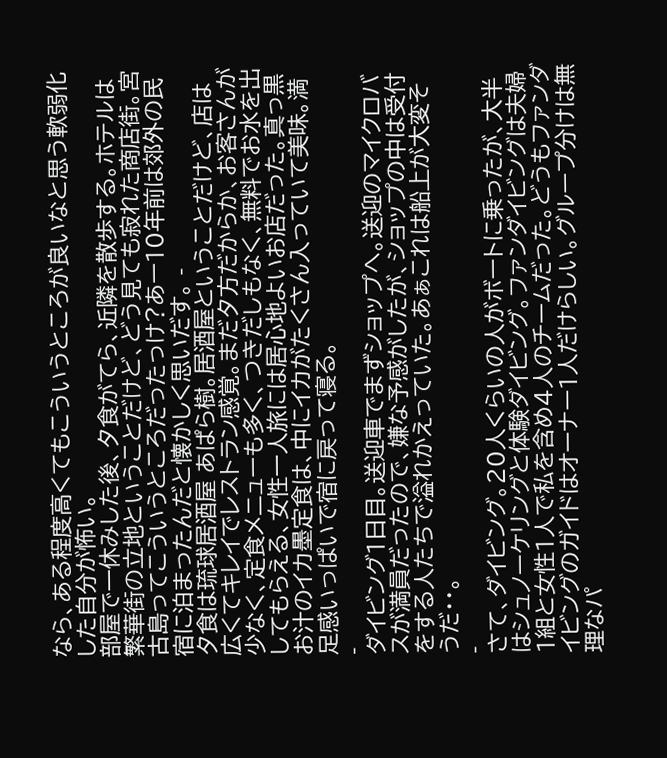なら、ある程度高くてもこういうところが良いなと思う軟弱化した自分が怖い。
部屋で一休みした後、夕食がてら、近隣を散歩する。ホテルは繁華街の立地ということだけど、どう見ても寂れた商店街。宮古島ってこういうところだったっけ?あー10年前は郊外の民宿に泊まったんだと懐かしく思いだす。 -
夕食は琉球居酒屋 あぱら樹。居酒屋ということだけど、店は広くてキレイでレストラン感覚。まだ夕方だからか、お客さんが少なく、定食メニューも多く、つきだしもなく、無料でお水を出してもらえる、女性一人旅には居心地よいお店だった。真っ黒お汁のイカ墨定食は、中にイカがたくさん入っていて美味。満足感いっぱいで宿に戻って寝る。
-
ダイビング1日目。送迎車でまずショップへ。送迎のマイクロバスが満員だったので、嫌な予感がしたが、ショップの中は受付をする人たちで溢れかえっていた。あぁこれは船上が大変そうだ・・。
-
さて、ダイビング。20人くらいの人がボートに乗ったが、大半はシュノーケリングと体験ダイビング。ファンダイビングは夫婦1組と女性1人で私を含め4人のチームだった。どうもファンダイビングのガイドはオーナー1人だけらしい。グループ分けは無理なパ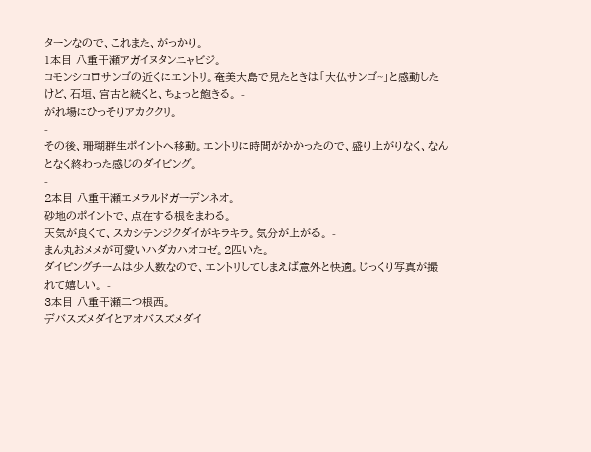ターンなので、これまた、がっかり。
1本目 八重干瀬アガイヌタンニャビジ。
コモンシコロサンゴの近くにエントリ。奄美大島で見たときは「大仏サンゴ~」と感動したけど、石垣、宮古と続くと、ちょっと飽きる。 -
がれ場にひっそりアカククリ。
-
その後、珊瑚群生ポイントへ移動。エントリに時間がかかったので、盛り上がりなく、なんとなく終わった感じのダイビング。
-
2本目 八重干瀬エメラルドガーデンネオ。
砂地のポイントで、点在する根をまわる。
天気が良くて、スカシテンジクダイがキラキラ。気分が上がる。 -
まん丸おメメが可愛いハダカハオコゼ。2匹いた。
ダイビングチームは少人数なので、エントリしてしまえば意外と快適。じっくり写真が撮れて嬉しい。 -
3本目 八重干瀬二つ根西。
デバスズメダイとアオバスズメダイ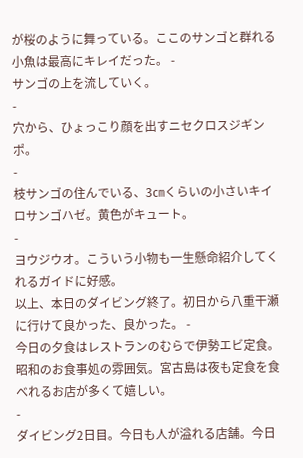が桜のように舞っている。ここのサンゴと群れる小魚は最高にキレイだった。 -
サンゴの上を流していく。
-
穴から、ひょっこり顔を出すニセクロスジギンポ。
-
枝サンゴの住んでいる、3㎝くらいの小さいキイロサンゴハゼ。黄色がキュート。
-
ヨウジウオ。こういう小物も一生懸命紹介してくれるガイドに好感。
以上、本日のダイビング終了。初日から八重干瀬に行けて良かった、良かった。 -
今日の夕食はレストランのむらで伊勢エビ定食。昭和のお食事処の雰囲気。宮古島は夜も定食を食べれるお店が多くて嬉しい。
-
ダイビング2日目。今日も人が溢れる店舗。今日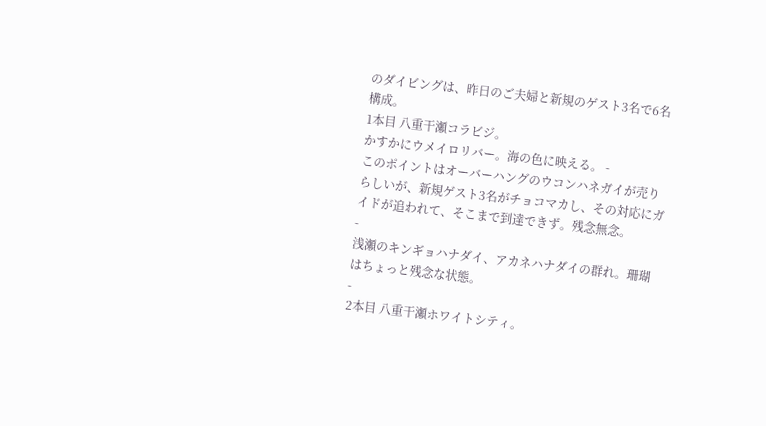のダイビングは、昨日のご夫婦と新規のゲスト3名で6名構成。
1本目 八重干瀬コラビジ。
かすかにウメイロリバー。海の色に映える。 -
このポイントはオーバーハングのウコンハネガイが売りらしいが、新規ゲスト3名がチョコマカし、その対応にガイドが追われて、そこまで到達できず。残念無念。
-
浅瀬のキンギョハナダイ、アカネハナダイの群れ。珊瑚はちょっと残念な状態。
-
2本目 八重干瀬ホワイトシティ。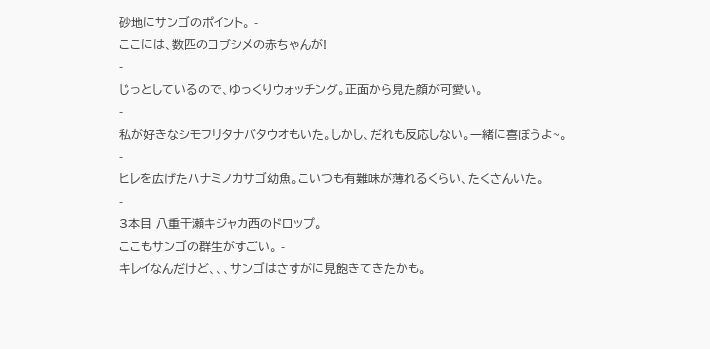砂地にサンゴのポイント。 -
ここには、数匹のコブシメの赤ちゃんが!
-
じっとしているので、ゆっくりウォッチング。正面から見た顔が可愛い。
-
私が好きなシモフリタナバタウオもいた。しかし、だれも反応しない。一緒に喜ぼうよ~。
-
ヒレを広げたハナミノカサゴ幼魚。こいつも有難味が薄れるくらい、たくさんいた。
-
3本目 八重干瀬キジャカ西のドロップ。
ここもサンゴの群生がすごい。 -
キレイなんだけど、、、サンゴはさすがに見飽きてきたかも。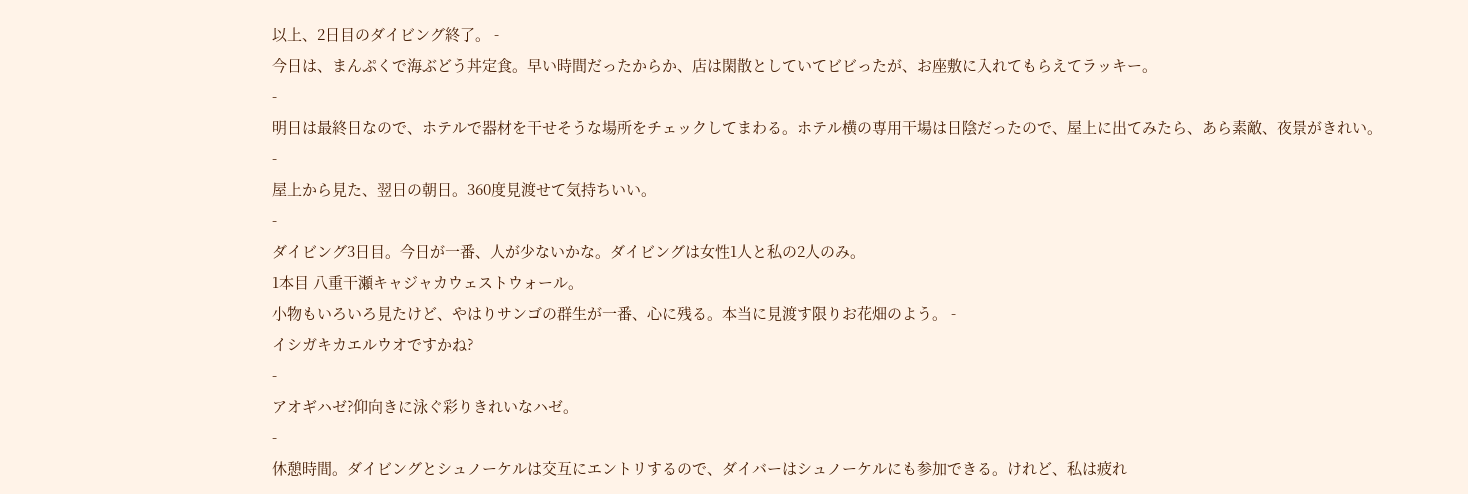以上、2日目のダイビング終了。 -
今日は、まんぷくで海ぶどう丼定食。早い時間だったからか、店は閑散としていてビビったが、お座敷に入れてもらえてラッキー。
-
明日は最終日なので、ホテルで器材を干せそうな場所をチェックしてまわる。ホテル横の専用干場は日陰だったので、屋上に出てみたら、あら素敵、夜景がきれい。
-
屋上から見た、翌日の朝日。360度見渡せて気持ちいい。
-
ダイビング3日目。今日が一番、人が少ないかな。ダイビングは女性1人と私の2人のみ。
1本目 八重干瀬キャジャカウェストウォール。
小物もいろいろ見たけど、やはりサンゴの群生が一番、心に残る。本当に見渡す限りお花畑のよう。 -
イシガキカエルウオですかね?
-
アオギハゼ?仰向きに泳ぐ彩りきれいなハゼ。
-
休憩時間。ダイビングとシュノーケルは交互にエントリするので、ダイバーはシュノーケルにも参加できる。けれど、私は疲れ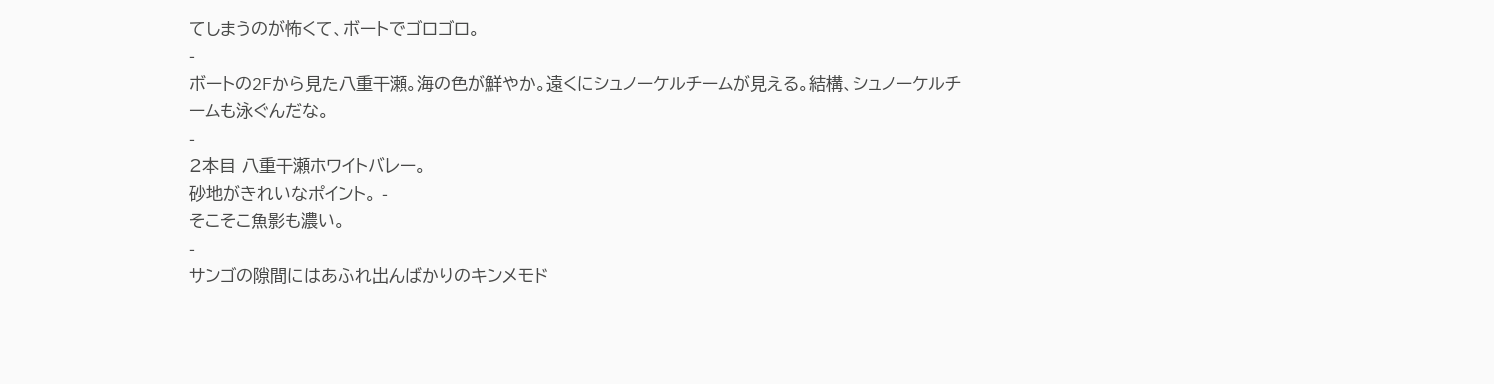てしまうのが怖くて、ボートでゴロゴロ。
-
ボートの2Fから見た八重干瀬。海の色が鮮やか。遠くにシュノーケルチームが見える。結構、シュノーケルチームも泳ぐんだな。
-
2本目 八重干瀬ホワイトバレー。
砂地がきれいなポイント。 -
そこそこ魚影も濃い。
-
サンゴの隙間にはあふれ出んばかりのキンメモド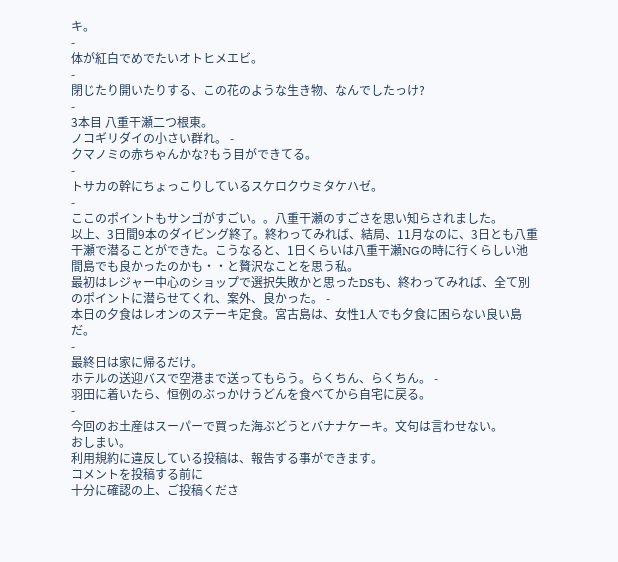キ。
-
体が紅白でめでたいオトヒメエビ。
-
閉じたり開いたりする、この花のような生き物、なんでしたっけ?
-
3本目 八重干瀬二つ根東。
ノコギリダイの小さい群れ。 -
クマノミの赤ちゃんかな?もう目ができてる。
-
トサカの幹にちょっこりしているスケロクウミタケハゼ。
-
ここのポイントもサンゴがすごい。。八重干瀬のすごさを思い知らされました。
以上、3日間9本のダイビング終了。終わってみれば、結局、11月なのに、3日とも八重干瀬で潜ることができた。こうなると、1日くらいは八重干瀬NGの時に行くらしい池間島でも良かったのかも・・と贅沢なことを思う私。
最初はレジャー中心のショップで選択失敗かと思ったDSも、終わってみれば、全て別のポイントに潜らせてくれ、案外、良かった。 -
本日の夕食はレオンのステーキ定食。宮古島は、女性1人でも夕食に困らない良い島だ。
-
最終日は家に帰るだけ。
ホテルの送迎バスで空港まで送ってもらう。らくちん、らくちん。 -
羽田に着いたら、恒例のぶっかけうどんを食べてから自宅に戻る。
-
今回のお土産はスーパーで買った海ぶどうとバナナケーキ。文句は言わせない。
おしまい。
利用規約に違反している投稿は、報告する事ができます。
コメントを投稿する前に
十分に確認の上、ご投稿くださ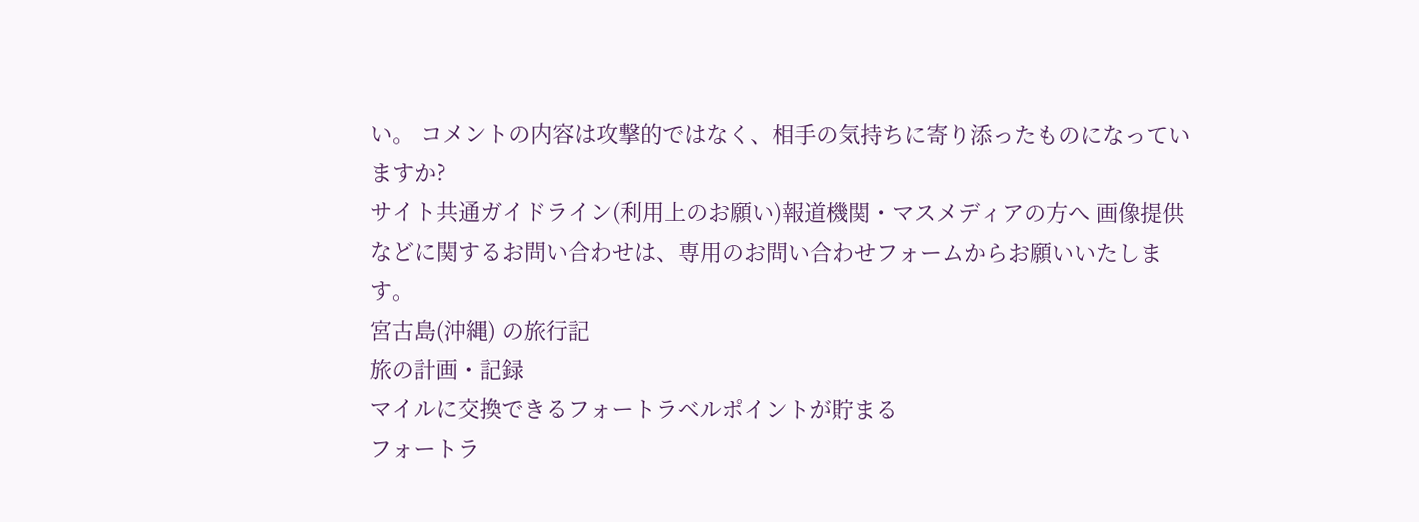い。 コメントの内容は攻撃的ではなく、相手の気持ちに寄り添ったものになっていますか?
サイト共通ガイドライン(利用上のお願い)報道機関・マスメディアの方へ 画像提供などに関するお問い合わせは、専用のお問い合わせフォームからお願いいたします。
宮古島(沖縄) の旅行記
旅の計画・記録
マイルに交換できるフォートラベルポイントが貯まる
フォートラ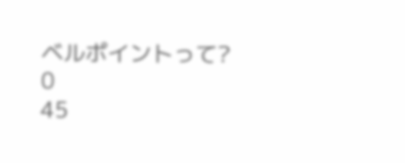ベルポイントって?
0
45